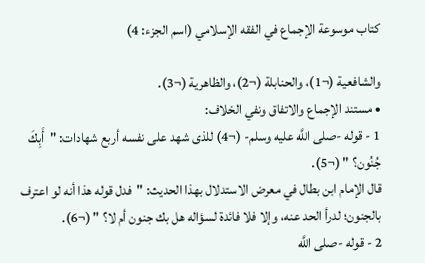كتاب موسوعة الإجماع في الفقه الإسلامي (اسم الجزء: 4)

والشافعية (¬1)، والحنابلة (¬2)، والظاهرية (¬3).
• مستند الإجماع والاتفاق ونفي الخلاف:
1 - قوله -صلى اللَّه عليه وسلم- (¬4) للذى شهد على نفسه أربع شهادات: "أَبِكَ جُنُون؟ " (¬5).
قال الإمام ابن بطال في معرض الاستدلال بهذا الحديث: "فدل قوله هذا أنه لو اعترف بالجنون؛ لدرأ الحد عنه، وإلا فلا فائدة لسؤاله هل بك جنون أم لا؟ " (¬6).
2 - قوله -صلى اللَّه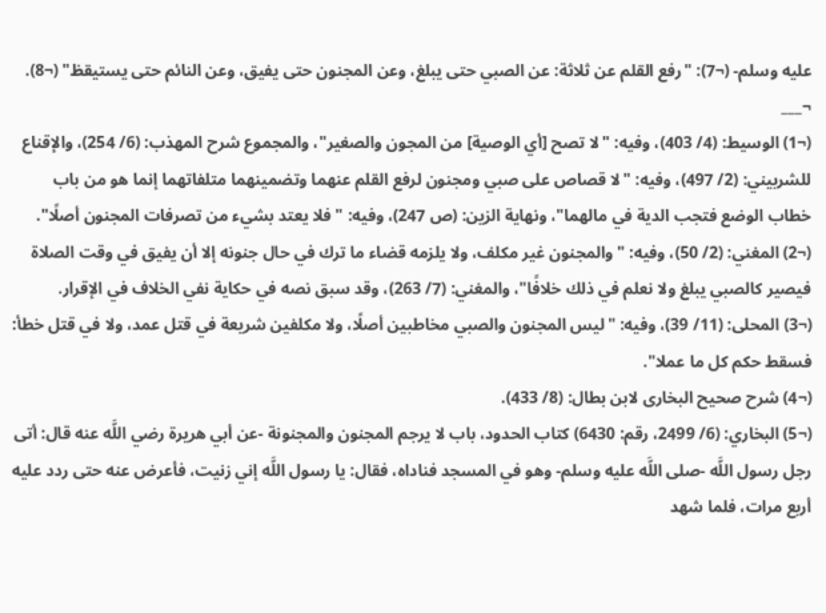عليه وسلم- (¬7): "رفع القلم عن ثلاثة: عن الصبي حتى يبلغ، وعن المجنون حتى يفيق، وعن النائم حتى يستيقظ" (¬8).
¬___
(¬1) الوسيط: (4/ 403)، وفيه: "لا تصح [أي الوصية] من المجون والصغير"، والمجموع شرح المهذب: (6/ 254)، والإقناع للشربيني: (2/ 497)، وفيه: "لا قصاص على صبي ومجنون لرفع القلم عنهما وتضمينهما متلفاتهما إنما هو من باب خطاب الوضع فتجب الدية في مالهما"، ونهاية الزين: (ص 247)، وفيه: "فلا يعتد بشيء من تصرفات المجنون أصلًا".
(¬2) المغني: (2/ 50)، وفيه: "والمجنون غير مكلف، ولا يلزمه قضاء ما ترك في حال جنونه إلا أن يفيق في وقت الصلاة فيصير كالصبي يبلغ ولا نعلم في ذلك خلافًا"، والمغني: (7/ 263)، وقد سبق نصه في حكاية نفي الخلاف في الإقرار.
(¬3) المحلى: (11/ 39)، وفيه: "ليس المجنون والصبي مخاطبين أصلًا، ولا مكلفين شريعة في قتل عمد، ولا في قتل خطأ: فسقط حكم كل ما عملا".
(¬4) شرح صحيح البخارى لابن بطال: (8/ 433).
(¬5) البخاري: (6/ 2499، رقم: 6430) كتاب الحدود، باب لا يرجم المجنون والمجنونة -عن أبي هريرة رضي اللَّه عنه قال: أتى رجل رسول اللَّه -صلى اللَّه عليه وسلم- وهو في المسجد فناداه، فقال: يا رسول اللَّه إني زنيت، فأعرض عنه حتى ردد عليه أربع مرات، فلما شهد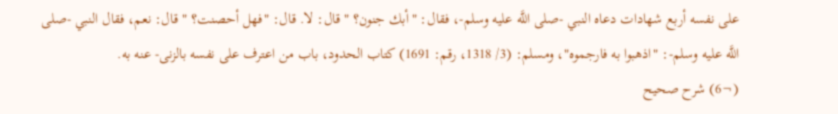على نفسه أربع شهادات دعاه النبي -صلى اللَّه عليه وسلم-، فقال: "أبك جنون؟ " قال: لا. قال: "فهل أحصنت؟ " قال: نعم، فقال النبي -صلى اللَّه عليه وسلم-: "اذهبوا به فارجموه"، ومسلم: (3/ 1318، رقم: 1691) كتاب الحدود، باب من اعترف على نفسه بالزنى- عنه به.
(¬6) شرح صحيح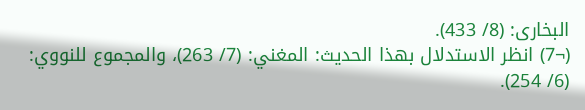البخارى: (8/ 433).
(¬7) انظر الاستدلال بهذا الحديث: المغني: (7/ 263)، والمجموع للنووي: (6/ 254).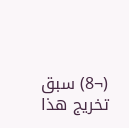(¬8) سبق تخريج هذا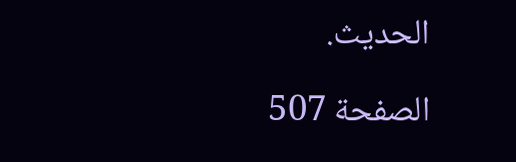الحديث.

الصفحة 507